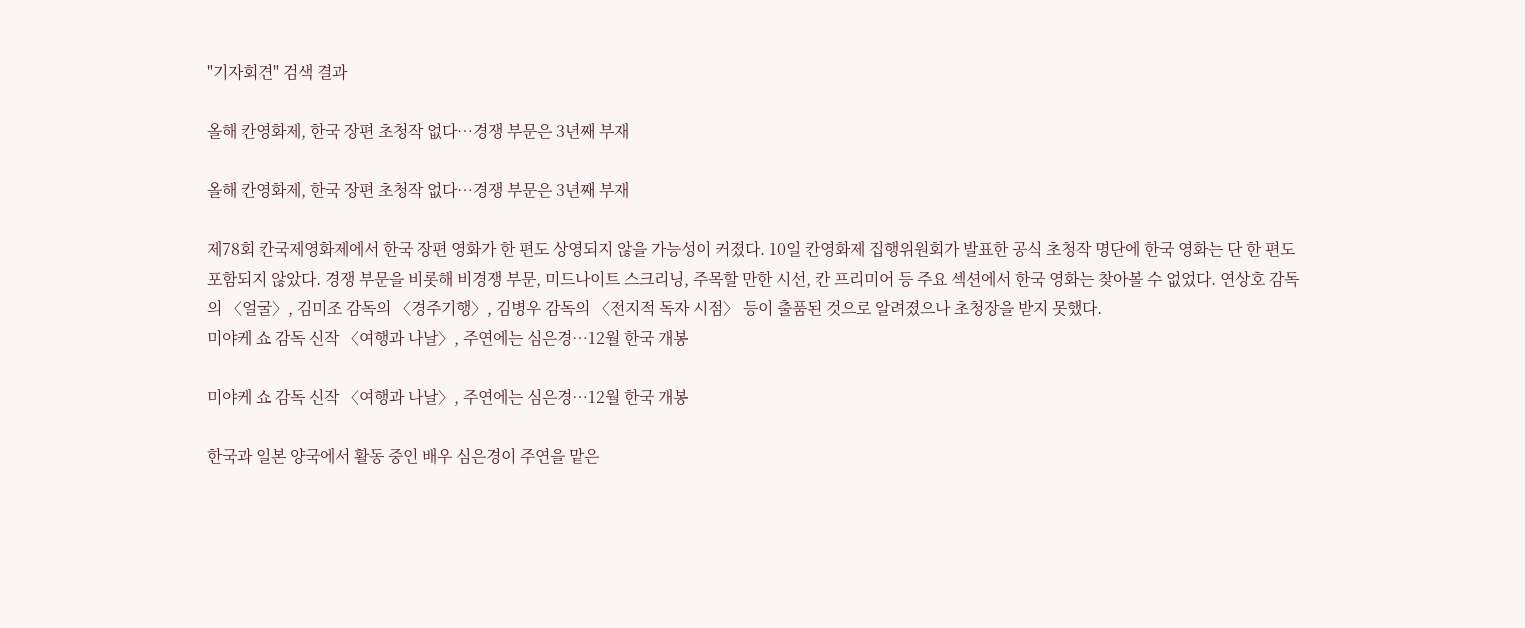"기자회견" 검색 결과

올해 칸영화제, 한국 장편 초청작 없다…경쟁 부문은 3년째 부재

올해 칸영화제, 한국 장편 초청작 없다…경쟁 부문은 3년째 부재

제78회 칸국제영화제에서 한국 장편 영화가 한 편도 상영되지 않을 가능성이 커졌다. 10일 칸영화제 집행위원회가 발표한 공식 초청작 명단에 한국 영화는 단 한 편도 포함되지 않았다. 경쟁 부문을 비롯해 비경쟁 부문, 미드나이트 스크리닝, 주목할 만한 시선, 칸 프리미어 등 주요 섹션에서 한국 영화는 찾아볼 수 없었다. 연상호 감독의 〈얼굴〉, 김미조 감독의 〈경주기행〉, 김병우 감독의 〈전지적 독자 시점〉 등이 출품된 것으로 알려졌으나 초청장을 받지 못했다.
미야케 쇼 감독 신작 〈여행과 나날〉, 주연에는 심은경…12월 한국 개봉

미야케 쇼 감독 신작 〈여행과 나날〉, 주연에는 심은경…12월 한국 개봉

한국과 일본 양국에서 활동 중인 배우 심은경이 주연을 맡은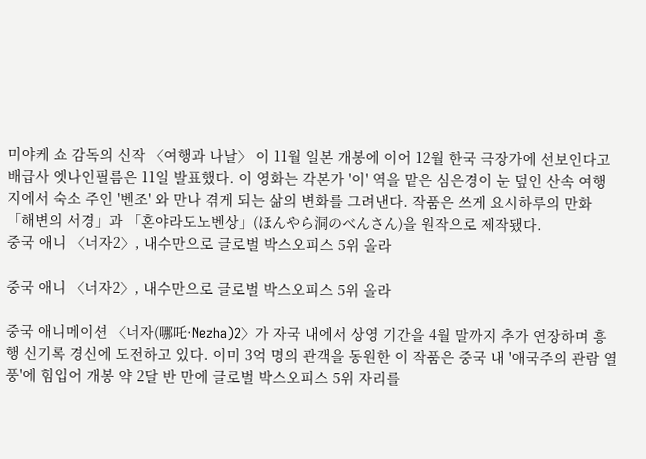미야케 쇼 감독의 신작 〈여행과 나날〉 이 11월 일본 개봉에 이어 12월 한국 극장가에 선보인다고 배급사 엣나인필름은 11일 발표했다. 이 영화는 각본가 '이' 역을 맡은 심은경이 눈 덮인 산속 여행지에서 숙소 주인 '벤조' 와 만나 겪게 되는 삶의 변화를 그려낸다. 작품은 쓰게 요시하루의 만화 「해변의 서경」과 「혼야라도노벤상」(ほんやら洞のべんさん)을 원작으로 제작됐다.
중국 애니 〈너자2〉, 내수만으로 글로벌 박스오피스 5위 올라

중국 애니 〈너자2〉, 내수만으로 글로벌 박스오피스 5위 올라

중국 애니메이션 〈너자(哪吒·Nezha)2〉가 자국 내에서 상영 기간을 4월 말까지 추가 연장하며 흥행 신기록 경신에 도전하고 있다. 이미 3억 명의 관객을 동원한 이 작품은 중국 내 '애국주의 관람 열풍'에 힘입어 개봉 약 2달 반 만에 글로벌 박스오피스 5위 자리를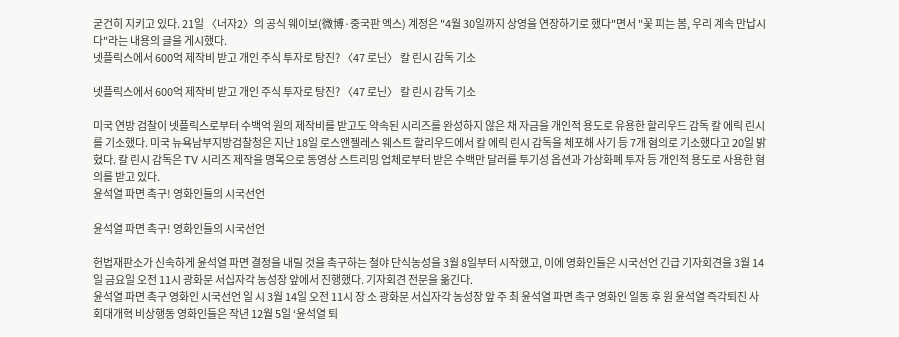굳건히 지키고 있다. 21일 〈너자2〉의 공식 웨이보(微博·중국판 엑스) 계정은 "4월 30일까지 상영을 연장하기로 했다"면서 "꽃 피는 봄, 우리 계속 만납시다"라는 내용의 글을 게시했다.
넷플릭스에서 600억 제작비 받고 개인 주식 투자로 탕진? 〈47 로닌〉 칼 린시 감독 기소

넷플릭스에서 600억 제작비 받고 개인 주식 투자로 탕진? 〈47 로닌〉 칼 린시 감독 기소

미국 연방 검찰이 넷플릭스로부터 수백억 원의 제작비를 받고도 약속된 시리즈를 완성하지 않은 채 자금을 개인적 용도로 유용한 할리우드 감독 칼 에릭 린시를 기소했다. 미국 뉴욕남부지방검찰청은 지난 18일 로스앤젤레스 웨스트 할리우드에서 칼 에릭 린시 감독을 체포해 사기 등 7개 혐의로 기소했다고 20일 밝혔다. 칼 린시 감독은 TV 시리즈 제작을 명목으로 동영상 스트리밍 업체로부터 받은 수백만 달러를 투기성 옵션과 가상화폐 투자 등 개인적 용도로 사용한 혐의를 받고 있다.
윤석열 파면 촉구! 영화인들의 시국선언

윤석열 파면 촉구! 영화인들의 시국선언

헌법재판소가 신속하게 윤석열 파면 결정을 내릴 것을 촉구하는 철야 단식농성을 3월 8일부터 시작했고, 이에 영화인들은 시국선언 긴급 기자회견을 3월 14일 금요일 오전 11시 광화문 서십자각 농성장 앞에서 진행했다. 기자회견 전문을 옮긴다.
윤석열 파면 촉구 영화인 시국선언 일 시 3월 14일 오전 11시 장 소 광화문 서십자각 농성장 앞 주 최 윤석열 파면 촉구 영화인 일동 후 원 윤석열 즉각퇴진 사회대개혁 비상행동 영화인들은 작년 12월 5일 ‘윤석열 퇴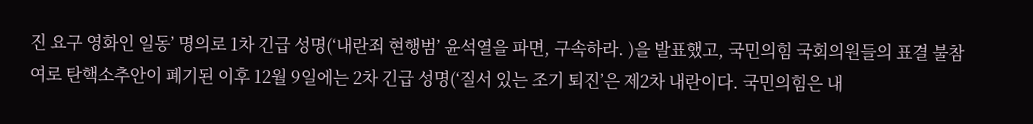진 요구 영화인 일동’ 명의로 1차 긴급 성명(‘내란죄 현행범’ 윤석열을 파면, 구속하라. )을 발표했고, 국민의힘 국회의원들의 표결 불참여로 탄핵소추안이 폐기된 이후 12월 9일에는 2차 긴급 성명(‘질서 있는 조기 퇴진’은 제2차 내란이다. 국민의힘은 내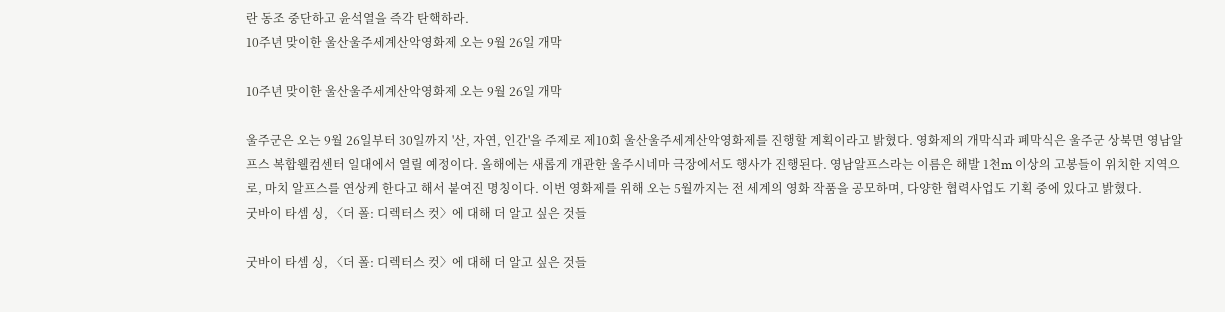란 동조 중단하고 윤석열을 즉각 탄핵하라.
10주년 맞이한 울산울주세계산악영화제 오는 9월 26일 개막

10주년 맞이한 울산울주세계산악영화제 오는 9월 26일 개막

울주군은 오는 9월 26일부터 30일까지 '산, 자연, 인간'을 주제로 제10회 울산울주세계산악영화제를 진행할 계획이라고 밝혔다. 영화제의 개막식과 폐막식은 울주군 상북면 영남알프스 복합웰컴센터 일대에서 열릴 예정이다. 올해에는 새롭게 개관한 울주시네마 극장에서도 행사가 진행된다. 영남알프스라는 이름은 해발 1천m 이상의 고봉들이 위치한 지역으로, 마치 알프스를 연상케 한다고 해서 붙여진 명칭이다. 이번 영화제를 위해 오는 5월까지는 전 세계의 영화 작품을 공모하며, 다양한 협력사업도 기획 중에 있다고 밝혔다.
굿바이 타셈 싱, 〈더 폴: 디렉터스 컷〉에 대해 더 알고 싶은 것들

굿바이 타셈 싱, 〈더 폴: 디렉터스 컷〉에 대해 더 알고 싶은 것들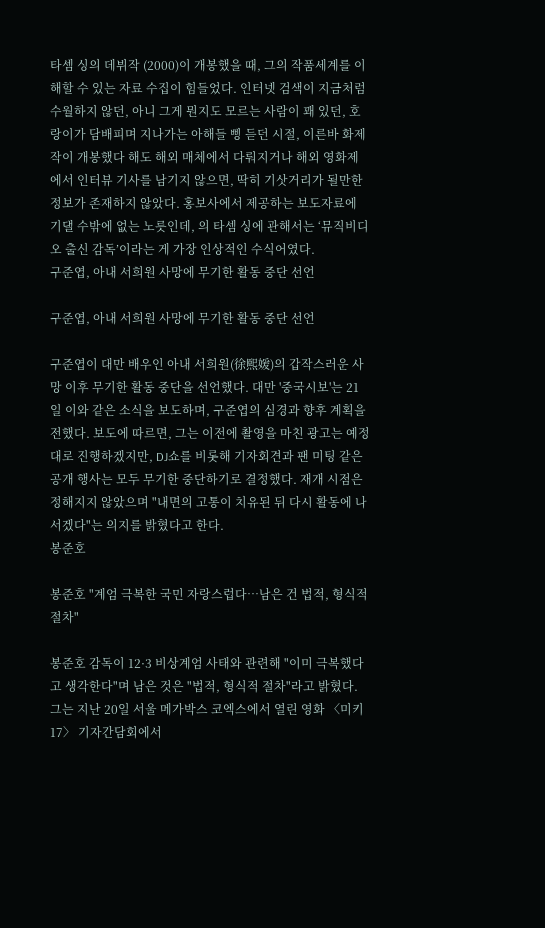타셈 싱의 데뷔작 (2000)이 개봉했을 때, 그의 작품세계를 이해할 수 있는 자료 수집이 힘들었다. 인터넷 검색이 지금처럼 수월하지 않던, 아니 그게 뭔지도 모르는 사람이 꽤 있던, 호랑이가 담배피며 지나가는 아해들 삥 듣던 시절, 이른바 화제작이 개봉했다 해도 해외 매체에서 다뤄지거나 해외 영화제에서 인터뷰 기사를 남기지 않으면, 딱히 기삿거리가 될만한 정보가 존재하지 않았다. 홍보사에서 제공하는 보도자료에 기댈 수밖에 없는 노릇인데, 의 타셈 싱에 관해서는 ‘뮤직비디오 출신 감독’이라는 게 가장 인상적인 수식어였다.
구준엽, 아내 서희원 사망에 무기한 활동 중단 선언

구준엽, 아내 서희원 사망에 무기한 활동 중단 선언

구준엽이 대만 배우인 아내 서희원(徐熙媛)의 갑작스러운 사망 이후 무기한 활동 중단을 선언했다. 대만 '중국시보'는 21일 이와 같은 소식을 보도하며, 구준엽의 심경과 향후 계획을 전했다. 보도에 따르면, 그는 이전에 촬영을 마친 광고는 예정대로 진행하겠지만, DJ쇼를 비롯해 기자회견과 팬 미팅 같은 공개 행사는 모두 무기한 중단하기로 결정했다. 재개 시점은 정해지지 않았으며 "내면의 고통이 치유된 뒤 다시 활동에 나서겠다"는 의지를 밝혔다고 한다.
봉준호

봉준호 "계엄 극복한 국민 자랑스럽다…남은 건 법적, 형식적 절차"

봉준호 감독이 12·3 비상계엄 사태와 관련해 "이미 극복했다고 생각한다"며 남은 것은 "법적, 형식적 절차"라고 밝혔다. 그는 지난 20일 서울 메가박스 코엑스에서 열린 영화 〈미키 17〉 기자간담회에서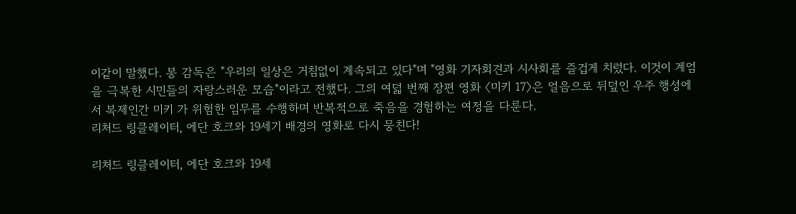이같이 말했다. 봉 감독은 "우리의 일상은 거침없이 계속되고 있다"며 "영화 기자회견과 시사회를 즐겁게 치렀다. 이것이 계엄을 극복한 시민들의 자랑스러운 모습"이라고 전했다. 그의 여덟 번째 장편 영화 〈미키 17〉은 얼음으로 뒤덮인 우주 행성에서 복제인간 미키 가 위험한 임무를 수행하며 반복적으로 죽음을 경험하는 여정을 다룬다.
리처드 링클레이터, 에단 호크와 19세기 배경의 영화로 다시 뭉친다!

리처드 링클레이터, 에단 호크와 19세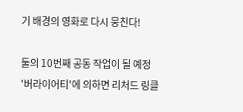기 배경의 영화로 다시 뭉친다!

둘의 10번째 공동 작업이 될 예정
'버라이어티'에 의하면 리처드 링클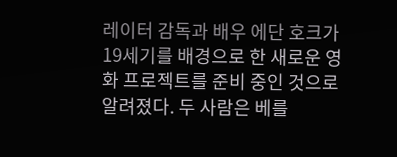레이터 감독과 배우 에단 호크가 19세기를 배경으로 한 새로운 영화 프로젝트를 준비 중인 것으로 알려졌다. 두 사람은 베를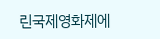린국제영화제에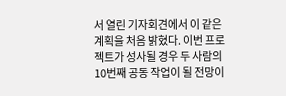서 열린 기자회견에서 이 같은 계획을 처음 밝혔다. 이번 프로젝트가 성사될 경우 두 사람의 10번째 공동 작업이 될 전망이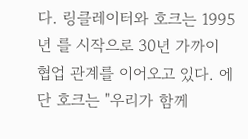다. 링클레이터와 호크는 1995년 를 시작으로 30년 가까이 협업 관계를 이어오고 있다. 에단 호크는 "우리가 함께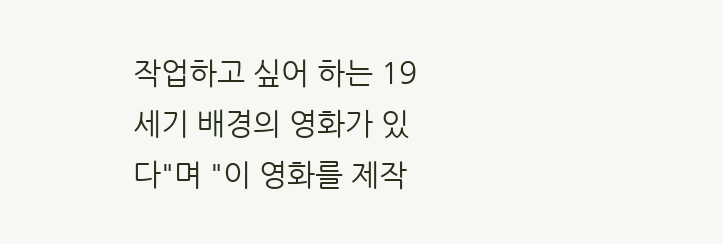작업하고 싶어 하는 19세기 배경의 영화가 있다"며 "이 영화를 제작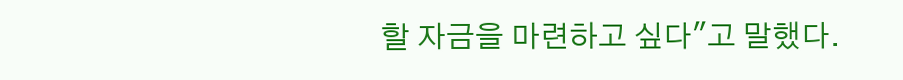할 자금을 마련하고 싶다"고 말했다.